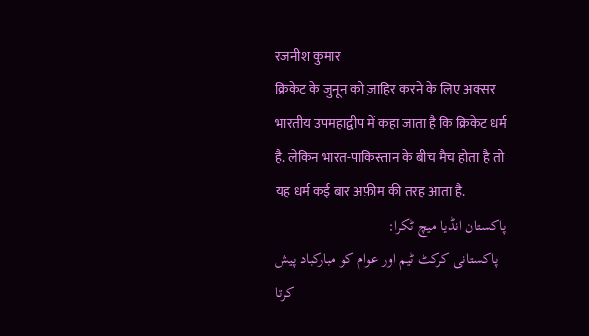रजनीश कुमार
क्रिकेट के जुनून को ज़ाहिर करने के लिए अक्सर भारतीय उपमहाद्वीप में कहा जाता है कि क्रिकेट धर्म है. लेकिन भारत-पाकिस्तान के बीच मैच होता है तो यह धर्म कई बार अफ़ीम की तरह आता है.
پاکستان انڈیا میچ ٹکرا:
پاکستانی کرکٹ ٹیم اور عوام کو مبارکباد پیش کرتا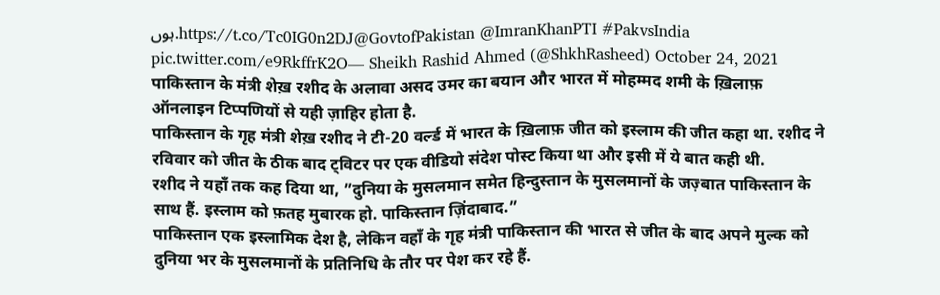ہوں.https://t.co/Tc0IG0n2DJ@GovtofPakistan @ImranKhanPTI #PakvsIndia pic.twitter.com/e9RkffrK2O— Sheikh Rashid Ahmed (@ShkhRasheed) October 24, 2021
पाकिस्तान के मंत्री शेख़ रशीद के अलावा असद उमर का बयान और भारत में मोहम्मद शमी के ख़िलाफ़ ऑनलाइन टिप्पणियों से यही ज़ाहिर होता है.
पाकिस्तान के गृह मंत्री शेख़ रशीद ने टी-20 वर्ल्ड में भारत के ख़िलाफ़ जीत को इस्लाम की जीत कहा था. रशीद ने रविवार को जीत के ठीक बाद ट्विटर पर एक वीडियो संदेश पोस्ट किया था और इसी में ये बात कही थी.
रशीद ने यहाँ तक कह दिया था, ”दुनिया के मुसलमान समेत हिन्दुस्तान के मुसलमानों के जज़्बात पाकिस्तान के साथ हैं. इस्लाम को फ़तह मुबारक हो. पाकिस्तान ज़िंदाबाद.”
पाकिस्तान एक इस्लामिक देश है, लेकिन वहाँ के गृह मंत्री पाकिस्तान की भारत से जीत के बाद अपने मुल्क को दुनिया भर के मुसलमानों के प्रतिनिधि के तौर पर पेश कर रहे हैं.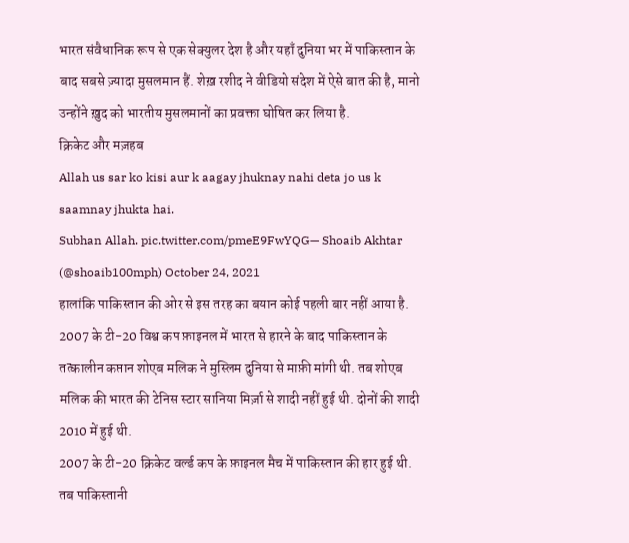भारत संवैधानिक रूप से एक सेक्युलर देश है और यहाँ दुनिया भर में पाकिस्तान के बाद सबसे ज़्यादा मुसलमान हैं. शेख़ रशीद ने वीडियो संदेश में ऐसे बात की है, मानो उन्होंने ख़ुद को भारतीय मुसलमानों का प्रवक्ता घोषित कर लिया है.
क्रिकेट और मज़हब
Allah us sar ko kisi aur k aagay jhuknay nahi deta jo us k saamnay jhukta hai.
Subhan Allah. pic.twitter.com/pmeE9FwYQG— Shoaib Akhtar (@shoaib100mph) October 24, 2021
हालांकि पाकिस्तान की ओर से इस तरह का बयान कोई पहली बार नहीं आया है. 2007 के टी-20 विश्व कप फ़ाइनल में भारत से हारने के बाद पाकिस्तान के तत्कालीन कप्तान शोएब मलिक ने मुस्लिम दुनिया से माफ़ी मांगी थी. तब शोएब मलिक की भारत की टेनिस स्टार सानिया मिर्ज़ा से शादी नहीं हुई थी. दोनों की शादी 2010 में हुई थी.
2007 के टी-20 क्रिकेट वर्ल्ड कप के फ़ाइनल मैच में पाकिस्तान की हार हुई थी. तब पाकिस्तानी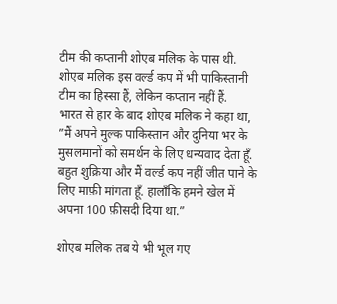टीम की कप्तानी शोएब मलिक के पास थी. शोएब मलिक इस वर्ल्ड कप में भी पाकिस्तानी टीम का हिस्सा हैं, लेकिन कप्तान नहीं हैं.
भारत से हार के बाद शोएब मलिक ने कहा था, ”मैं अपने मुल्क पाकिस्तान और दुनिया भर के मुसलमानों को समर्थन के लिए धन्यवाद देता हूँ. बहुत शुक्रिया और मैं वर्ल्ड कप नहीं जीत पाने के लिए माफ़ी मांगता हूँ. हालाँकि हमने खेल में अपना 100 फ़ीसदी दिया था.”

शोएब मलिक तब ये भी भूल गए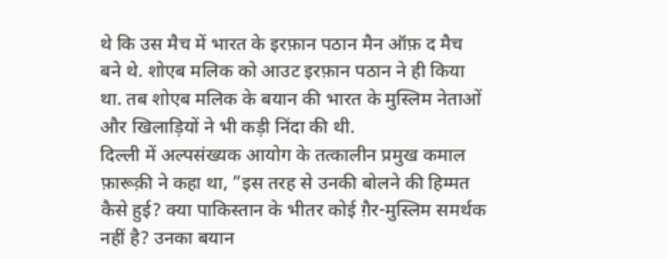थे कि उस मैच में भारत के इरफ़ान पठान मैन ऑफ़ द मैच बने थे. शोएब मलिक को आउट इरफ़ान पठान ने ही किया था. तब शोएब मलिक के बयान की भारत के मुस्लिम नेताओं और खिलाड़ियों ने भी कड़ी निंदा की थी.
दिल्ली में अल्पसंख्यक आयोग के तत्कालीन प्रमुख कमाल फ़ारूक़ी ने कहा था, ”इस तरह से उनकी बोलने की हिम्मत कैसे हुई? क्या पाकिस्तान के भीतर कोई ग़ैर-मुस्लिम समर्थक नहीं है? उनका बयान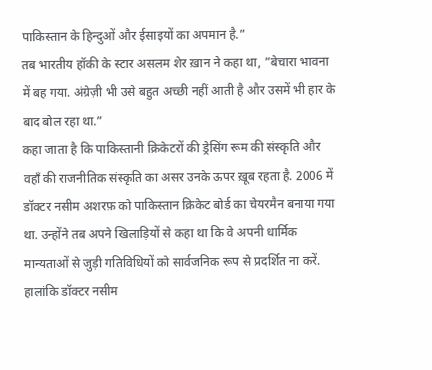पाकिस्तान के हिन्दुओं और ईसाइयों का अपमान है.”
तब भारतीय हॉकी के स्टार असलम शेर ख़ान ने कहा था, ”बेचारा भावना में बह गया. अंग्रेज़ी भी उसे बहुत अच्छी नहीं आती है और उसमें भी हार के बाद बोल रहा था.”
कहा जाता है कि पाकिस्तानी क्रिकेटरों की ड्रेसिंग रूम की संस्कृति और वहाँ की राजनीतिक संस्कृति का असर उनके ऊपर ख़ूब रहता है. 2006 में डॉक्टर नसीम अशरफ़ को पाकिस्तान क्रिकेट बोर्ड का चेयरमैन बनाया गया था. उन्होंने तब अपने खिलाड़ियों से कहा था कि वे अपनी धार्मिक मान्यताओं से जुड़ी गतिविधियों को सार्वजनिक रूप से प्रदर्शित ना करें. हालांकि डॉक्टर नसीम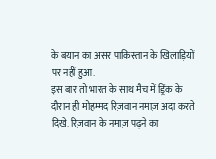के बयान का असर पाकिस्तान के खिलाड़ियों पर नहीं हुआ.
इस बार तो भारत के साथ मैच में ड्रिंक के दौरान ही मोहम्मद रिज़वान नमाज़ अदा करते दिखे. रिज़वान के नमाज़ पढ़ने का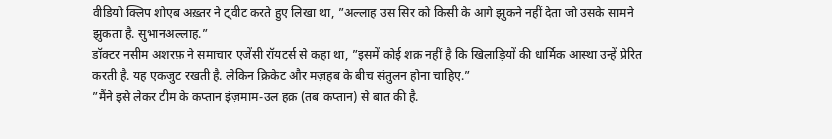वीडियो क्लिप शोएब अख़्तर ने ट्वीट करते हुए लिखा था, ”अल्लाह उस सिर को किसी के आगे झुकने नहीं देता जो उसके सामने झुकता है. सुभानअल्लाह.”
डॉक्टर नसीम अशरफ़ ने समाचार एजेंसी रॉयटर्स से कहा था, ”इसमें कोई शक़ नहीं है कि खिलाड़ियों की धार्मिक आस्था उन्हें प्रेरित करती है. यह एकजुट रखती है. लेकिन क्रिकेट और मज़हब के बीच संतुलन होना चाहिए.”
”मैंने इसे लेकर टीम के कप्तान इंज़माम-उल हक़ (तब कप्तान) से बात की है.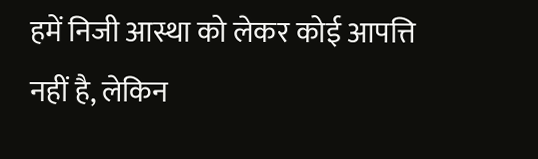हमें निजी आस्था को लेकर कोई आपत्ति नहीं है, लेकिन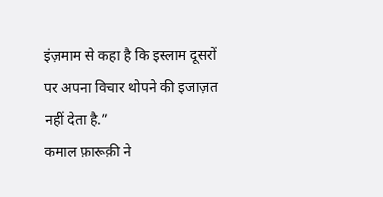इंज़माम से कहा है कि इस्लाम दूसरों पर अपना विचार थोपने की इजाज़त नहीं देता है.”
कमाल फ़ारूक़ी ने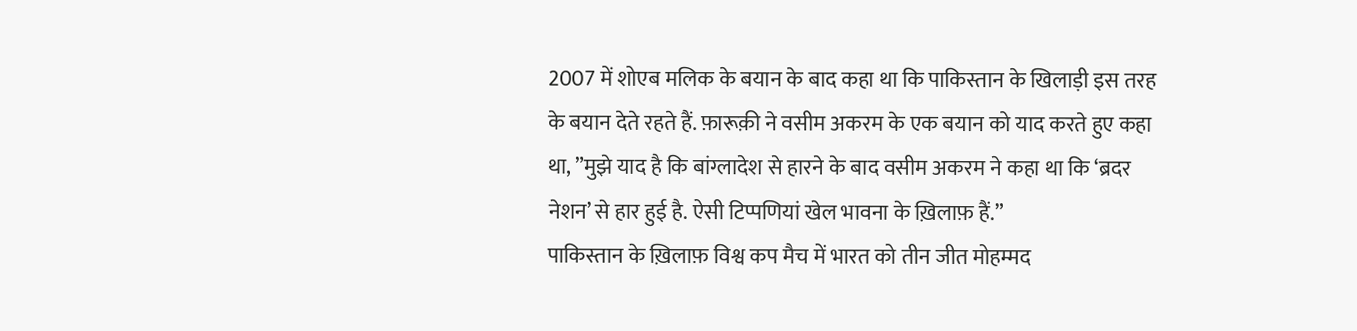2007 में शोएब मलिक के बयान के बाद कहा था कि पाकिस्तान के खिलाड़ी इस तरह के बयान देते रहते हैं. फ़ारूक़ी ने वसीम अकरम के एक बयान को याद करते हुए कहा था, ”मुझे याद है कि बांग्लादेश से हारने के बाद वसीम अकरम ने कहा था कि ‘ब्रदर नेशन’ से हार हुई है. ऐसी टिप्पणियां खेल भावना के ख़िलाफ़ हैं.”
पाकिस्तान के ख़िलाफ़ विश्व कप मैच में भारत को तीन जीत मोहम्मद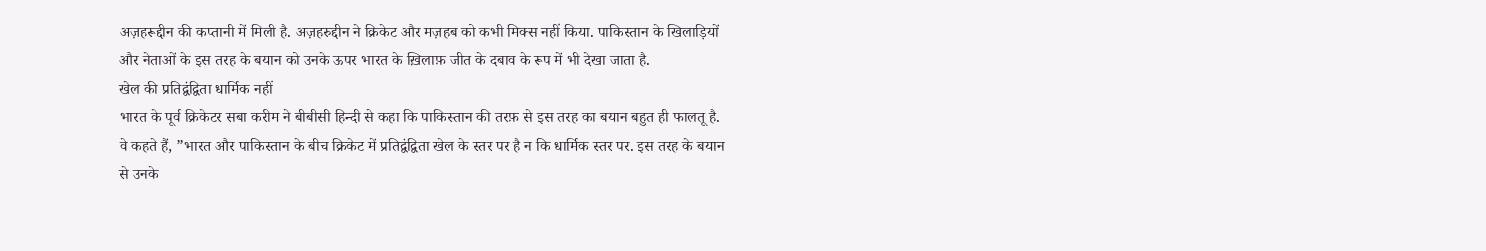अज़हरूद्दीन की कप्तानी में मिली है. अज़हरुद्दीन ने क्रिकेट और मज़हब को कभी मिक्स नहीं किया. पाकिस्तान के खिलाड़ियों और नेताओं के इस तरह के बयान को उनके ऊपर भारत के ख़िलाफ़ जीत के दबाव के रूप में भी देखा जाता है.
खेल की प्रतिद्वंद्विता धार्मिक नहीं
भारत के पूर्व क्रिकेटर सबा करीम ने बीबीसी हिन्दी से कहा कि पाकिस्तान की तरफ़ से इस तरह का बयान बहुत ही फालतू है. वे कहते हैं, ”भारत और पाकिस्तान के बीच क्रिकेट में प्रतिद्वंद्विता खेल के स्तर पर है न कि धार्मिक स्तर पर. इस तरह के बयान से उनके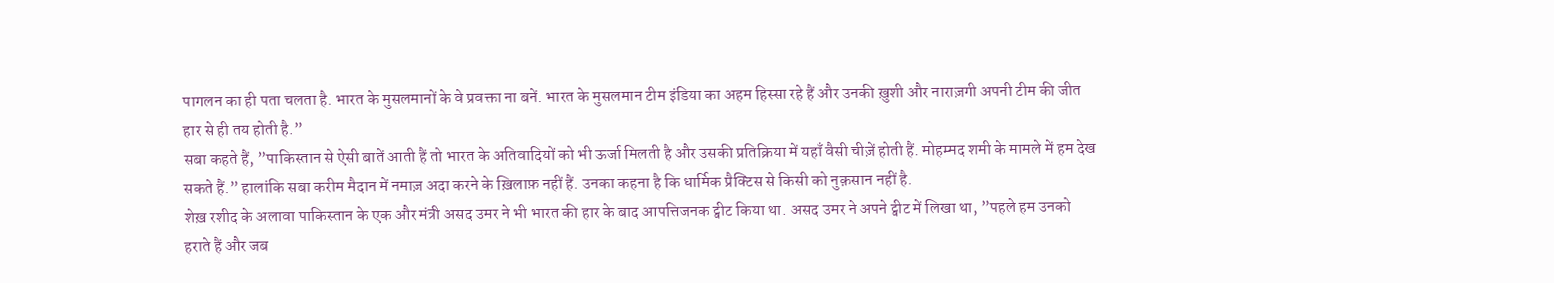पागलन का ही पता चलता है. भारत के मुसलमानों के वे प्रवक्ता ना बनें. भारत के मुसलमान टीम इंडिया का अहम हिस्सा रहे हैं और उनकी ख़ुशी और नाराज़गी अपनी टीम की जीत हार से ही तय होती है.”
सबा कहते हैं, ”पाकिस्तान से ऐसी बातें आती हैं तो भारत के अतिवादियों को भी ऊर्जा मिलती है और उसकी प्रतिक्रिया में यहाँ वैसी चीज़ें होती हैं. मोहम्मद शमी के मामले में हम देख सकते हैं.” हालांकि सबा करीम मैदान में नमाज़ अदा करने के ख़िलाफ़ नहीं हैं. उनका कहना है कि धार्मिक प्रैक्टिस से किसी को नुक़सान नहीं है.
शेख़ रशीद के अलावा पाकिस्तान के एक और मंत्री असद उमर ने भी भारत की हार के बाद आपत्तिजनक ट्वीट किया था. असद उमर ने अपने ट्वीट में लिखा था, ”पहले हम उनको हराते हैं और जब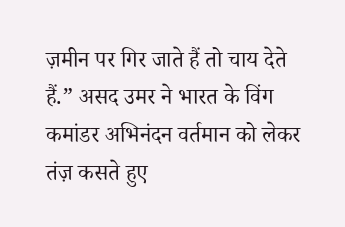ज़मीन पर गिर जाते हैं तो चाय देते हैं.” असद उमर ने भारत के विंग कमांडर अभिनंदन वर्तमान को लेकर तंज़ कसते हुए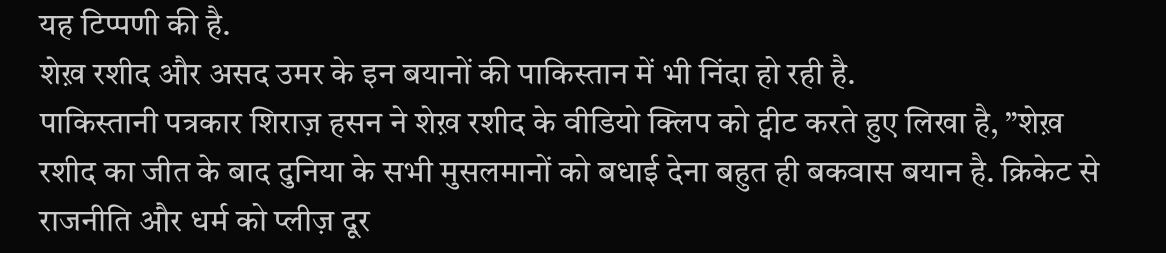यह टिप्पणी की है.
शेख़ रशीद और असद उमर के इन बयानों की पाकिस्तान में भी निंदा हो रही है.
पाकिस्तानी पत्रकार शिराज़ हसन ने शेख़ रशीद के वीडियो क्लिप को ट्वीट करते हुए लिखा है, ”शेख़ रशीद का जीत के बाद दुनिया के सभी मुसलमानों को बधाई देना बहुत ही बकवास बयान है. क्रिकेट से राजनीति और धर्म को प्लीज़ दूर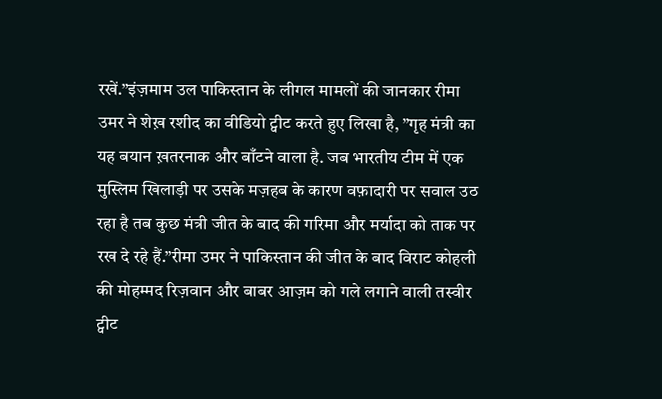रखें.”इंज़माम उल पाकिस्तान के लीगल मामलों की जानकार रीमा उमर ने शेख़ रशीद का वीडियो ट्वीट करते हुए लिखा है, ”गृह मंत्री का यह बयान ख़तरनाक और बाँटने वाला है. जब भारतीय टीम में एक मुस्लिम खिलाड़ी पर उसके मज़हब के कारण वफ़ादारी पर सवाल उठ रहा है तब कुछ मंत्री जीत के बाद की गरिमा और मर्यादा को ताक पर रख दे रहे हैं.”रीमा उमर ने पाकिस्तान की जीत के बाद विराट कोहली की मोहम्मद रिज़वान और बाबर आज़म को गले लगाने वाली तस्वीर ट्वीट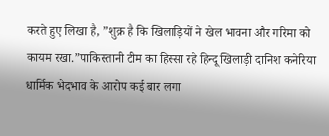करते हुए लिखा है, ”शुक्र है कि खिलाड़ियों ने खेल भावना और गरिमा को कायम रखा.”पाकिस्तानी टीम का हिस्सा रहे हिन्दू खिलाड़ी दानिश कनेरिया धार्मिक भेदभाव के आरोप कई बार लगा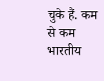चुके हैं. कम से कम भारतीय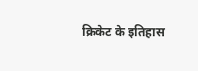क्रिकेट के इतिहास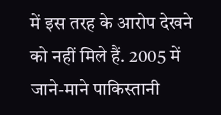में इस तरह के आरोप देखने को नहीं मिले हैं. 2005 में जाने-माने पाकिस्तानी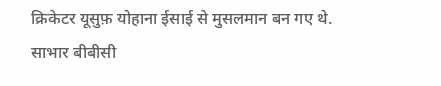क्रिकेटर यूसुफ़ योहाना ईसाई से मुसलमान बन गए थे.
साभार बीबीसी